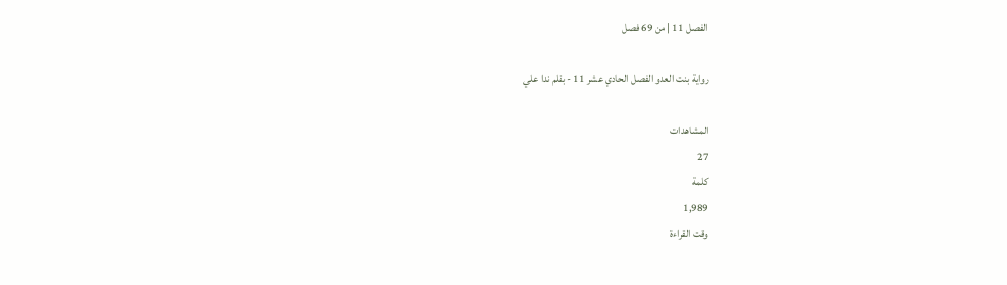الفصل 11 | من 69 فصل

رواية بنت العدو الفصل الحادي عشر 11 - بقلم ندا علي

المشاهدات
27
كلمة
1,989
وقت القراءة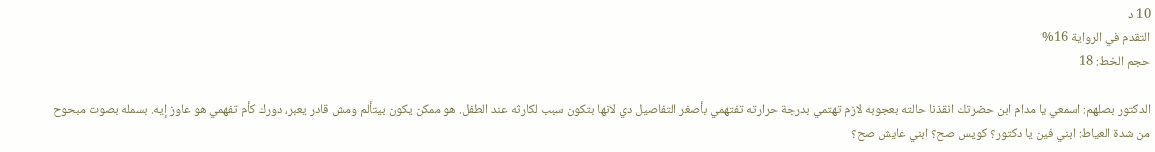10 د
التقدم في الرواية 16%
حجم الخط: 18

الدكتور بصلهم: اسمعي يا مدام ابن حضرتك انقذنا حالته بعجوبه لازم تهتمي بدرجة حرارته تفتهمي بأصغر التفاصيل دي لانها بتكون سبب لكارثه عند الطفل. هو ممكن يكون بيتألم ومش قادر يعبر، دورك كأم تفهمي هو عاوز إيه. بسمله بصوت مبحوح من شدة العياط: ابني فين يا دكتور؟ كويس صح؟ ابني عايش صح؟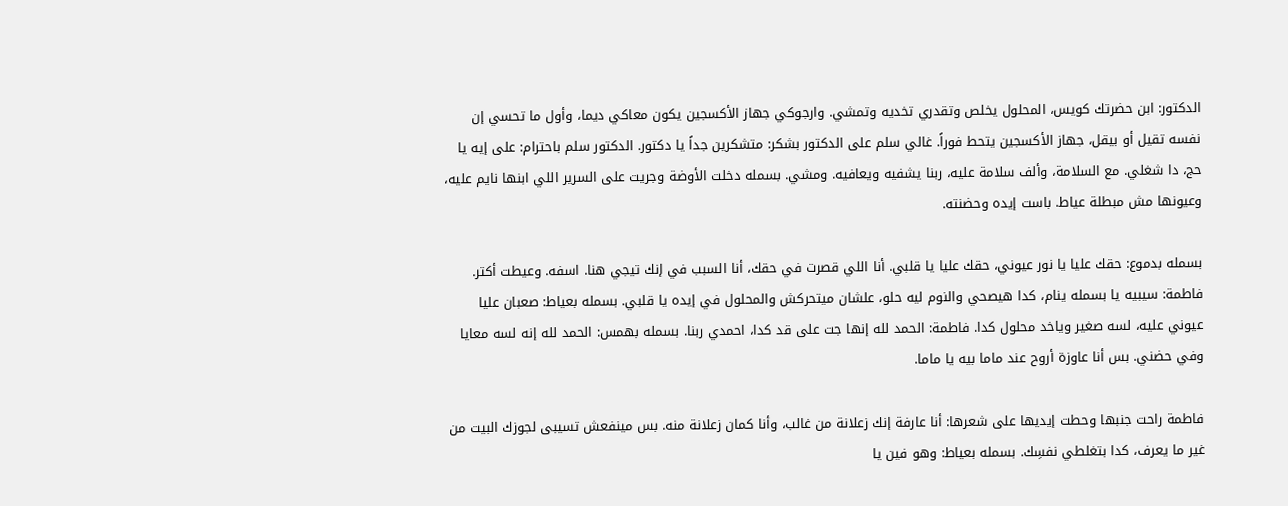الدكتور: ابن حضرتك كويس، المحلول يخلص وتقدري تخديه وتمشي. وارجوكي جهاز الأكسجين يكون معاكي ديما، وأول ما تحسي إن نفسه تقيل أو بيقل، جهاز الأكسجين يتحط فوراً. غالي سلم على الدكتور بشكر: متشكرين جداً يا دكتور. الدكتور سلم باحترام: على إيه يا حج، دا شغلي. مع السلامة، وألف سلامة عليه، ربنا يشفيه ويعافيه. ومشي. بسمله دخلت الأوضة وجريت على السرير اللي ابنها نايم عليه، وعيونها مش مبطلة عياط. باست إيده وحضنته.

بسمله بدموع: حقك عليا يا نور عيوني، حقك عليا يا قلبي. أنا اللي قصرت في حقك، أنا السبب في إنك تيجي هنا. اسفه. وعيطت أكتر. فاطمة: سيبيه يا بسمله ينام، كدا هيصحي والنوم ليه حلو، علشان ميتحركش والمحلول في إيده يا قلبي. بسمله بعياط: صعبان عليا عيوني عليه، لسه صغير وياخد محلول كدا. فاطمة: الحمد لله إنها جت على قد كدا، احمدي ربنا. بسمله بهمس: الحمد لله إنه لسه معايا وفي حضني. بس أنا عاوزة أروح عند ماما بيه يا ماما.

فاطمة راحت جنبها وحطت إيديها على شعرها: أنا عارفة إنك زعلانة من غالب، وأنا كمان زعلانة منه. بس مينفعش تسيبى لجوزك البيت من غير ما يعرف، كدا بتغلطي نفسِك. بسمله بعياط: وهو فين يا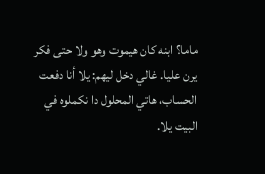ماما؟ ابنه كان هيموت وهو ولا حتى فكر يرن عليا. غالي دخل ليهم: يلا أنا دفعت الحساب، هاتي المحلول دا نكملوه في البيت يلا.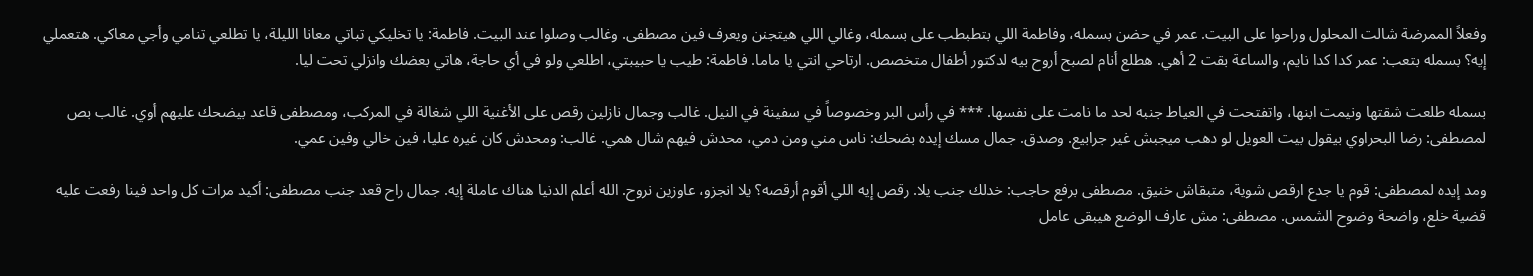وفعلاً الممرضة شالت المحلول وراحوا على البيت. عمر في حضن بسمله، وفاطمة اللي بتطبطب على بسمله، وغالي اللي هيتجنن ويعرف فين مصطفى. وغالب وصلوا عند البيت. فاطمة: يا تخليكي تباتي معانا الليلة، يا تطلعي تنامي وأجي معاكي. هتعملي إيه؟ بسمله بتعب: عمر كدا كدا نايم، والساعة بقت 2 أهي. هطلع أنام لصبح أروح بيه لدكتور أطفال متخصص. ارتاحي انتي يا ماما. فاطمة: طيب يا حبيبتي، اطلعي ولو في أي حاجة، هاتي بعضك وانزلي تحت ليا.

بسمله طلعت شقتها ونيمت ابنها، واتفتحت في العياط جنبه لحد ما نامت على نفسها. *** في رأس البر وخصوصاً في سفينة في النيل. غالب وجمال نازلين رقص على الأغنية اللي شغالة في المركب، ومصطفى قاعد بيضحك عليهم أوي. غالب بص لمصطفى: رضا البحراوي بيقول بيت العويل لو دهب ميجبش غير جرابيع. وصدق. جمال مسك إيده بضحك: ناس مني ومن دمي، محدش فيهم شال همي. غالب: ومحدش كان غيره عليا، فين خالي وفين عمي.

ومد إيده لمصطفى: قوم يا جدع ارقص شوية، متبقاش خنيق. مصطفى برفع حاجب: خدلك جنب يلا. رقص إيه اللي أقوم أرقصه؟ يلا انجزو، عاوزين نروح. الله أعلم الدنيا هناك عاملة إيه. جمال راح قعد جنب مصطفى: أكيد مرات كل واحد فينا رفعت عليه قضية خلع، واضحة وضوح الشمس. مصطفى: مش عارف الوضع هيبقى عامل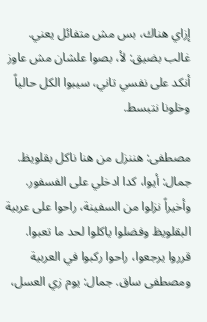إزاي هناك، بس مش متفائل يعني. غالب بضيق: لأ، بصوا علشان مش عاوز أنكد على نفسي تاني، سيبوا الكل حالياً وخلونا نتبسط.

مصطفى: هننزل من هنا ناكل بقلويظ. جمال: أيوا، كدا ادخلي على الفسفور. وأخيراً نزلوا من السفينة، راحوا على عربية البقلويظ وفضلوا ياكلوا لحد ما تعبوا. قرروا يرجعوا، راحوا ركبوا في العربية ومصطفى ساق. جمال: يوم زي العسل،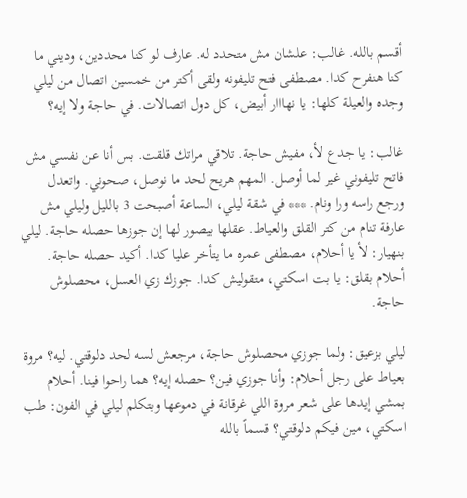أقسم بالله. غالب: علشان مش متحدد له. عارف لو كنا محددين، وديني ما كنا هنفرح كدا. مصطفى فتح تليفونه ولقى أكتر من خمسين اتصال من ليلي وجده والعيلة كلها: يا نهااار أبيض، كل دول اتصالات. في حاجة ولا إيه؟

غالب: يا جدع لأ، مفيش حاجة. تلاقي مراتك قلقت. بس أنا عن نفسي مش فاتح تليفوني غير لما أوصل. المهم هريح لحد ما نوصل، صحوني. واتعدل ورجع راسه ورا ونام. *** في شقة ليلي، الساعة أصبحت 3 بالليل وليلي مش عارفة تنام من كتر القلق والعياط. عقلها بيصور لها إن جوزها حصله حاجة. ليلي بنهيار: لأ يا أحلام، مصطفى عمره ما يتأخر عليا كدا. أكيد حصله حاجة. أحلام بقلق: يا بت اسكتي، متقوليش كدا. جوزك زي العسل، محصلوش حاجة.

ليلي بزعيق: ولما جوزي محصلوش حاجة، مرجعش لسه لحد دلوقتي. ليه؟ مروة بعياط على رجل أحلام: وأنا جوزي فين؟ حصله إيه؟ هما راحوا فينا. أحلام بمشي إيدها على شعر مروة اللي غرقانة في دموعها وبتكلم ليلي في الفون: طب اسكتي، مين فيكم دلوقتي؟ قسماً بالله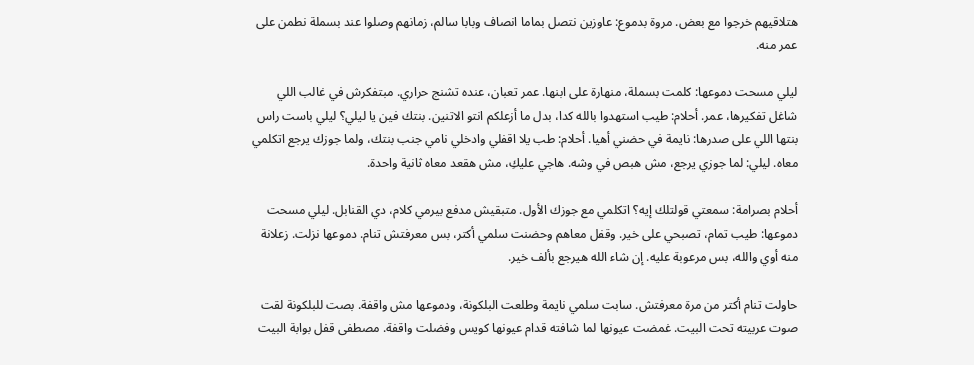هتلاقيهم خرجوا مع بعض. مروة بدموع: عاوزين نتصل بماما انصاف وبابا سالم، زمانهم وصلوا عند بسملة نطمن على عمر منه.

ليلي مسحت دموعها: كلمت بسملة، منهارة على ابنها. عمر تعبان، عنده تشنج حراري. مبتفكرش في غالب اللي شاغل تفكيرها، عمر. أحلام: طيب استهدوا بالله كدا، بدل ما أزعلكم انتو الاتنين. بنتك فين يا ليلي؟ ليلي باست راس بنتها اللي على صدرها: نايمة في حضني أهيا. أحلام: طب يلا اقفلي وادخلي نامي جنب بنتك، ولما جوزك يرجع اتكلمي معاه. ليلي: لما جوزي يرجع، مش هبص في وشه. هاجي عليكِ، مش هقعد معاه ثانية واحدة.

أحلام بصرامة: سمعتي قولتلك إيه؟ اتكلمي مع جوزك الأول. متبقيش مدفع بيرمي كلام، دي القنابل. ليلي مسحت دموعها: طيب تمام، تصبحي على خير. وقفل معاهم وحضنت سلمي أكتر، بس معرفتش تنام. دموعها نزلت. زعلانة منه أوي والله، بس مرعوبة عليه. إن شاء الله هيرجع بألف خير.

حاولت تنام أكتر من مرة معرفتش. سابت سلمي نايمة وطلعت البلكونة، ودموعها مش واقفة. بصت للبلكونة لقت صوت عربيته تحت البيت. غمضت عيونها لما شافته قدام عيونها كويس وفضلت واقفة. مصطفى قفل بوابة البيت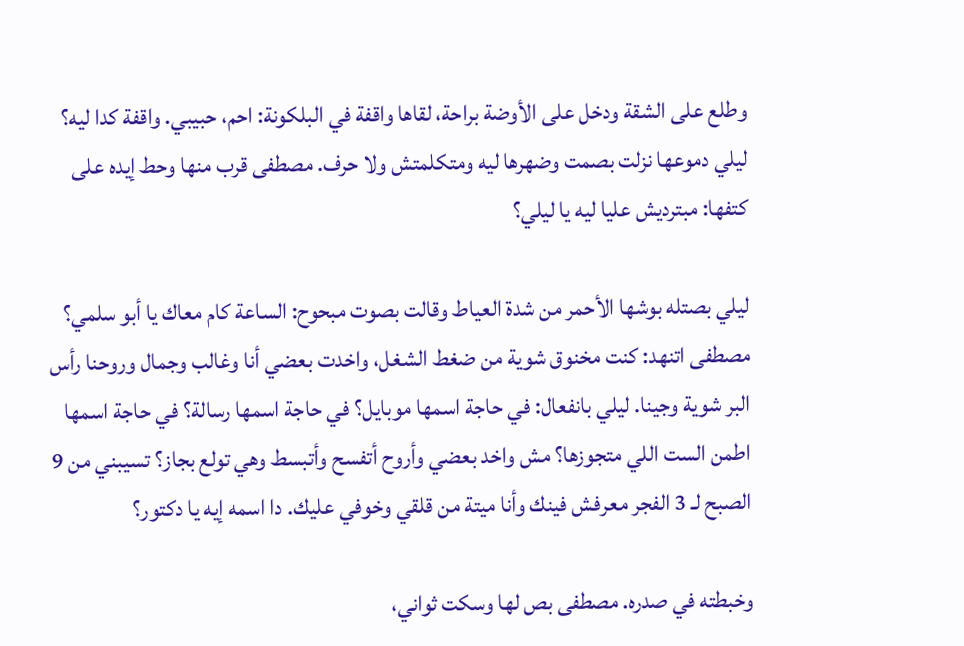وطلع على الشقة ودخل على الأوضة براحة، لقاها واقفة في البلكونة: احم، حبيبي. واقفة كدا ليه؟ ليلي دموعها نزلت بصمت وضهرها ليه ومتكلمتش ولا حرف. مصطفى قرب منها وحط إيده على كتفها: مبترديش عليا ليه يا ليلي؟

ليلي بصتله بوشها الأحمر من شدة العياط وقالت بصوت مبحوح: الساعة كام معاك يا أبو سلمي؟ مصطفى اتنهد: كنت مخنوق شوية من ضغط الشغل، واخدت بعضي أنا وغالب وجمال وروحنا رأس البر شوية وجينا. ليلي بانفعال: في حاجة اسمها موبايل؟ في حاجة اسمها رسالة؟ في حاجة اسمها اطمن الست اللي متجوزها؟ مش واخد بعضي وأروح أتفسح وأتبسط وهي تولع بجاز؟ تسيبني من 9 الصبح لـ 3 الفجر معرفش فينك وأنا ميتة من قلقي وخوفي عليك. دا اسمه إيه يا دكتور؟

وخبطته في صدره. مصطفى بص لها وسكت ثواني،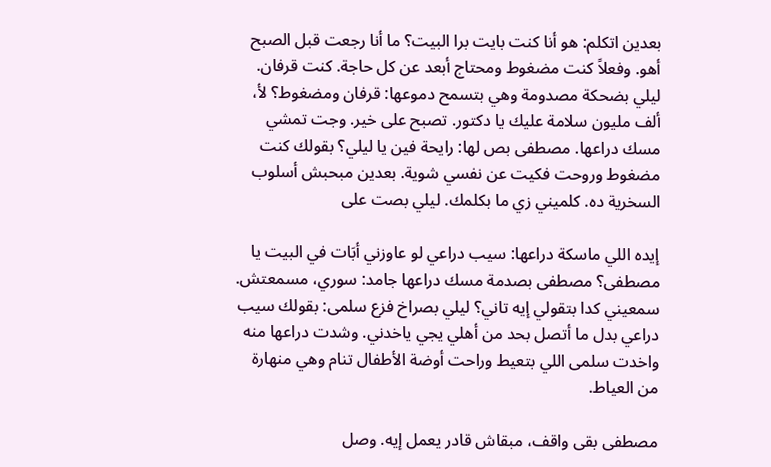بعدين اتكلم: هو أنا كنت بايت برا البيت؟ ما أنا رجعت قبل الصبح أهو. وفعلاً كنت مضغوط ومحتاج أبعد عن كل حاجة. كنت قرفان. ليلي بضحكة مصدومة وهي بتسمح دموعها: قرفان ومضغوط؟ لأ، ألف مليون سلامة عليك يا دكتور. تصبح على خير. وجت تمشي مسك دراعها. مصطفى بص لها: رايحة فين يا ليلي؟ بقولك كنت مضغوط وروحت فكيت عن نفسي شوية. بعدين مبحبش أسلوب السخرية ده. كلميني زي ما بكلمك. ليلي بصت على

إيده اللي ماسكة دراعها: سيب دراعي لو عاوزني أبَات في البيت يا مصطفى؟ مصطفى بصدمة مسك دراعها جامد: سوري، مسمعتش. سمعيني كدا بتقولي إيه تاني؟ ليلي بصراخ فزع سلمى: بقولك سيب دراعي بدل ما أتصل بحد من أهلي يجي ياخدني. وشدت دراعها منه واخدت سلمى اللي بتعيط وراحت أوضة الأطفال تنام وهي منهارة من العياط.

مصطفى بقى واقف، مبقاش قادر يعمل إيه. وصل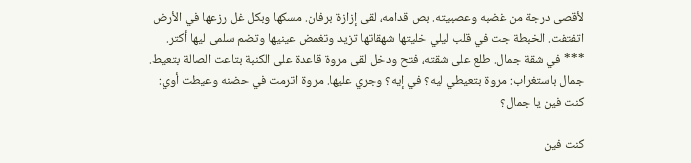لأقصى درجة من غضبه وعصبيته. بص قدامه، لقى إزازة برفان. مسكها وبكل غل رزعها في الأرض اتفتفت. الخبطة جت في قلب ليلي خليتها شهقاتها تزيد وتغمض عينيها وتضم سلمى ليها أكتر. *** في شقة جمال. طلع على شقته، فتح ودخل لقى مروة قاعدة على الكنبة بتاعت الصالة بتعيط. جمال باستغراب: مروة بتعيطي ليه؟ في إيه؟ وجري عليها. مروة اترمت في حضنه وعيطت أوي: كنت فين يا جمال؟

كنت فين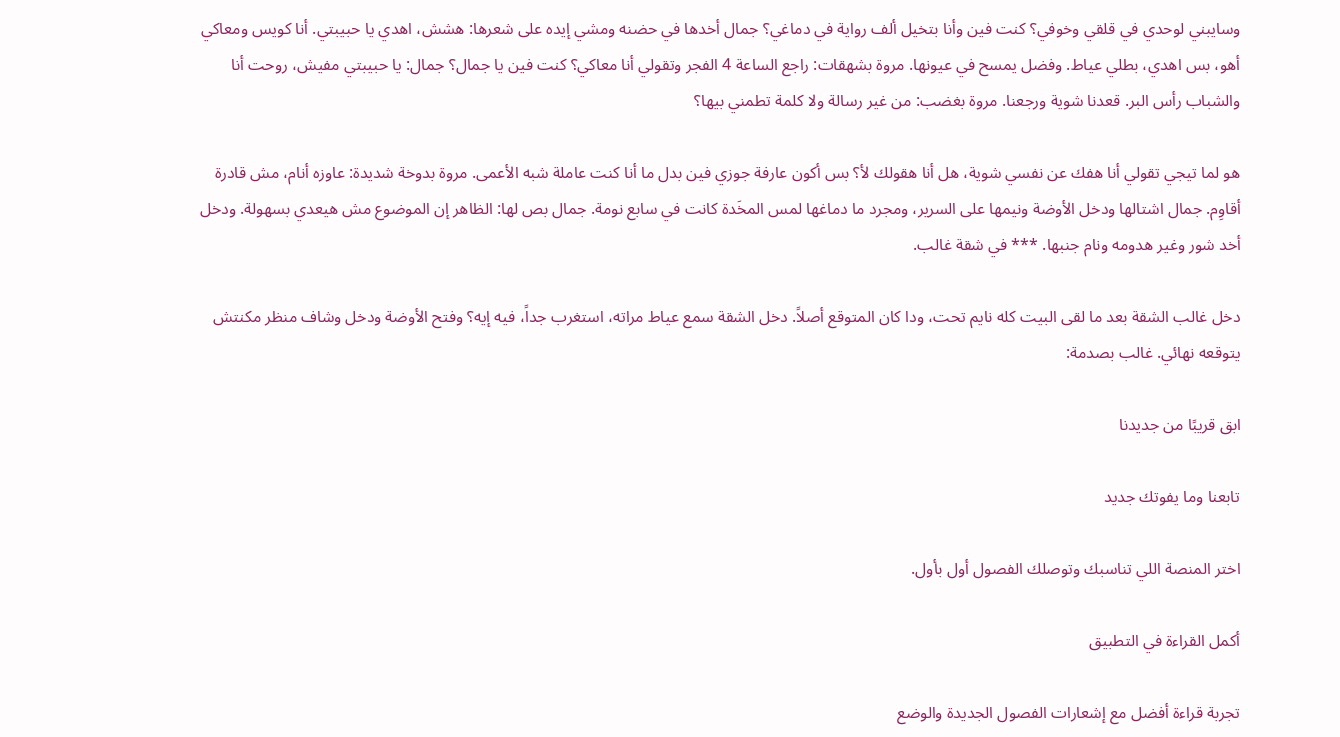وسايبني لوحدي في قلقي وخوفي؟ كنت فين وأنا بتخيل ألف رواية في دماغي؟ جمال أخدها في حضنه ومشي إيده على شعرها: هشش، اهدي يا حبيبتي. أنا كويس ومعاكي أهو، بس اهدي، بطلي عياط. وفضل يمسح في عيونها. مروة بشهقات: راجع الساعة 4 الفجر وتقولي أنا معاكي؟ كنت فين يا جمال؟ جمال: يا حبيبتي مفيش، روحت أنا والشباب رأس البر. قعدنا شوية ورجعنا. مروة بغضب: من غير رسالة ولا كلمة تطمني بيها؟

هو لما تيجي تقولي أنا هفك عن نفسي شوية، هل أنا هقولك لأ؟ بس أكون عارفة جوزي فين بدل ما أنا كنت عاملة شبه الأعمى. مروة بدوخة شديدة: عاوزه أنام، مش قادرة أقاوِم. جمال اشتالها ودخل الأوضة ونيمها على السرير، ومجرد ما دماغها لمس المخَدة كانت في سابع نومة. جمال بص لها: الظاهر إن الموضوع مش هيعدي بسهولة. ودخل أخد شور وغير هدومه ونام جنبها. *** في شقة غالب.

دخل غالب الشقة بعد ما لقى البيت كله نايم تحت، ودا كان المتوقع أصلاً. دخل الشقة سمع عياط مراته، استغرب جداً، فيه إيه؟ وفتح الأوضة ودخل وشاف منظر مكنتش يتوقعه نهائي. غالب بصدمة:

ابق قريبًا من جديدنا

تابعنا وما يفوتك جديد

اختر المنصة اللي تناسبك وتوصلك الفصول أول بأول.

أكمل القراءة في التطبيق

تجربة قراءة أفضل مع إشعارات الفصول الجديدة والوضع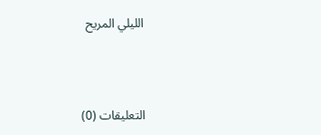الليلي المريح



التعليقات (0)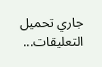جاري تحميل التعليقات...